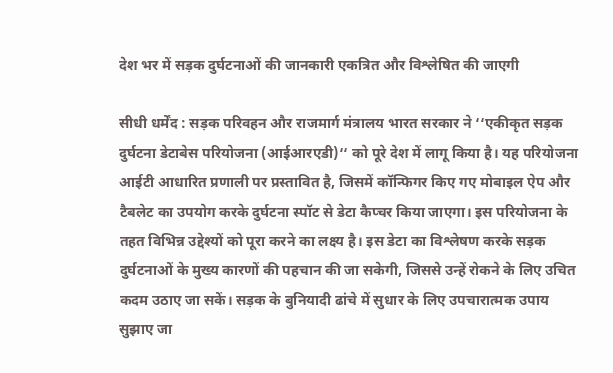देश भर में सड़क दुर्घटनाओं की जानकारी एकत्रित और विश्लेषित की जाएगी

सीधी धर्मेंद : सड़क परिवहन और राजमार्ग मंत्रालय भारत सरकार ने ‘‘एकीकृत सड़क दुर्घटना डेटाबेस परियोजना (आईआरएडी)‘‘ को पूरे देश में लागू किया है। यह परियोजना आईटी आधारित प्रणाली पर प्रस्तावित है, जिसमें कॉन्फिगर किए गए मोबाइल ऐप और टैबलेट का उपयोग करके दुर्घटना स्पॉट से डेटा कैप्चर किया जाएगा। इस परियोजना के तहत विभिन्न उद्देश्यों को पूरा करने का लक्ष्य है। इस डेटा का विश्लेषण करके सड़क दुर्घटनाओं के मुख्य कारणों की पहचान की जा सकेगी, जिससे उन्हें रोकने के लिए उचित कदम उठाए जा सकें। सड़क के बुनियादी ढांचे में सुधार के लिए उपचारात्मक उपाय सुझाए जा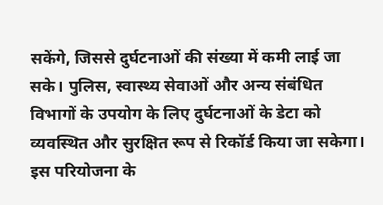सकेंगे, जिससे दुर्घटनाओं की संख्या में कमी लाई जा सके। पुलिस, स्वास्थ्य सेवाओं और अन्य संबंधित विभागों के उपयोग के लिए दुर्घटनाओं के डेटा को व्यवस्थित और सुरक्षित रूप से रिकॉर्ड किया जा सकेगा। इस परियोजना के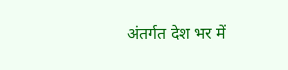अंतर्गत देश भर में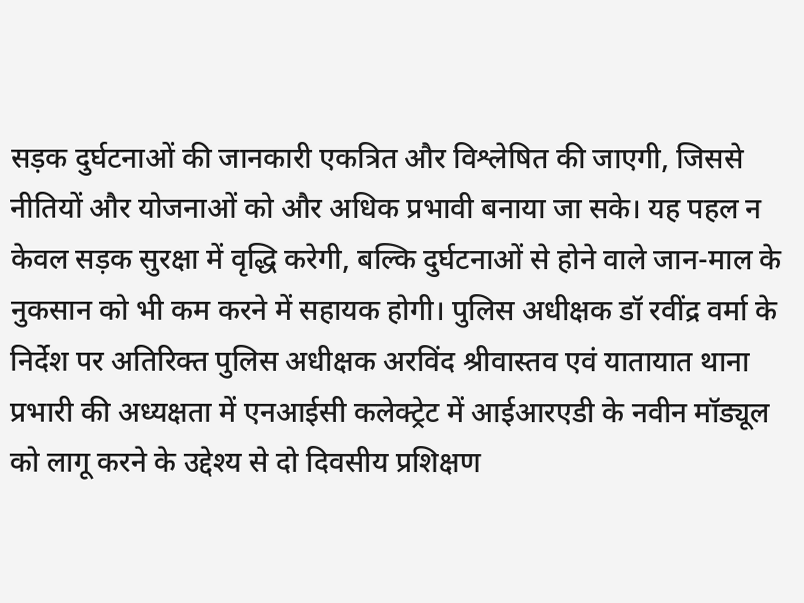सड़क दुर्घटनाओं की जानकारी एकत्रित और विश्लेषित की जाएगी, जिससे नीतियों और योजनाओं को और अधिक प्रभावी बनाया जा सके। यह पहल न केवल सड़क सुरक्षा में वृद्धि करेगी, बल्कि दुर्घटनाओं से होने वाले जान-माल के नुकसान को भी कम करने में सहायक होगी। पुलिस अधीक्षक डॉ रवींद्र वर्मा के निर्देश पर अतिरिक्त पुलिस अधीक्षक अरविंद श्रीवास्तव एवं यातायात थाना प्रभारी की अध्यक्षता में एनआईसी कलेक्ट्रेट में आईआरएडी के नवीन मॉड्यूल को लागू करने के उद्देश्य से दो दिवसीय प्रशिक्षण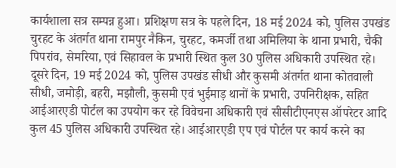कार्यशाला सत्र सम्पन्न हुआ। प्रशिक्षण सत्र के पहले दिन, 18 मई 2024 को, पुलिस उपखंड चुरहट के अंतर्गत थाना रामपुर नैकिन, चुरहट, कमर्जी तथा अमिलिया के थाना प्रभारी, चैकी पिपरांव, सेमरिया, एवं सिहावल के प्रभारी स्थित कुल 30 पुलिस अधिकारी उपस्थित रहे। दूसरे दिन, 19 मई 2024 को, पुलिस उपखंड सीधी और कुसमी अंतर्गत थाना कोतवाली सीधी, जमोड़ी, बहरी, मझौली, कुसमी एवं भुईमाड़ थानों के प्रभारी, उपनिरीक्षक, सहित आईआरएडी पोर्टल का उपयोग कर रहे विवेचना अधिकारी एवं सीसीटीएनएस ऑपरेटर आदि कुल 45 पुलिस अधिकारी उपस्थित रहे। आईआरएडी एप एवं पोर्टल पर कार्य करने का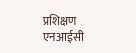प्रशिक्षण एनआईसी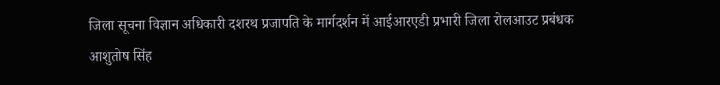जिला सूचना विज्ञान अधिकारी दशरथ प्रजापति के मार्गदर्शन में आईआरएडी प्रभारी जिला रोलआउट प्रबंधक आशुतोष सिंह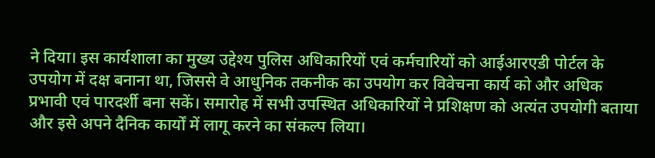ने दिया। इस कार्यशाला का मुख्य उद्देश्य पुलिस अधिकारियों एवं कर्मचारियों को आईआरएडी पोर्टल के उपयोग में दक्ष बनाना था, जिससे वे आधुनिक तकनीक का उपयोग कर विवेचना कार्य को और अधिक प्रभावी एवं पारदर्शी बना सकें। समारोह में सभी उपस्थित अधिकारियों ने प्रशिक्षण को अत्यंत उपयोगी बताया और इसे अपने दैनिक कार्यों में लागू करने का संकल्प लिया।